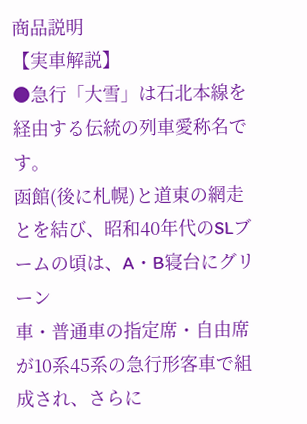商品説明
【実車解説】
●急行「大雪」は石北本線を経由する伝統の列車愛称名です。
函館(後に札幌)と道東の網走とを結び、昭和40年代のSLブームの頃は、A・B寝台にグリーン
車・普通車の指定席・自由席が10系45系の急行形客車で組成され、さらに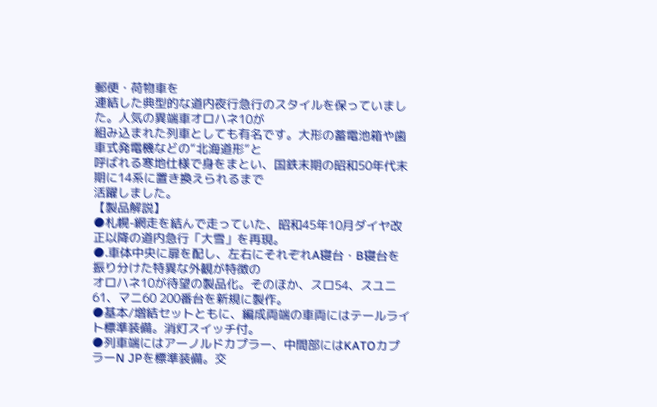郵便・荷物車を
連結した典型的な道内夜行急行のスタイルを保っていました。人気の異端車オロハネ10が
組み込まれた列車としても有名です。大形の蓄電池箱や歯車式発電機などの“北海道形”と
呼ばれる寒地仕様で身をまとい、国鉄末期の昭和50年代末期に14系に置き換えられるまで
活躍しました。
【製品解説】
●札幌-網走を結んで走っていた、昭和45年10月ダイヤ改正以降の道内急行「大雪」を再現。
●.車体中央に扉を配し、左右にそれぞれA寝台・B寝台を振り分けた特異な外観が特徴の
オロハネ10が待望の製品化。そのほか、スロ54、スユニ61、マニ60 200番台を新規に製作。
●基本/増結セットともに、編成両端の車両にはテールライト標準装備。消灯スイッチ付。
●列車端にはアーノルドカプラー、中間部にはKATOカプラーN JPを標準装備。交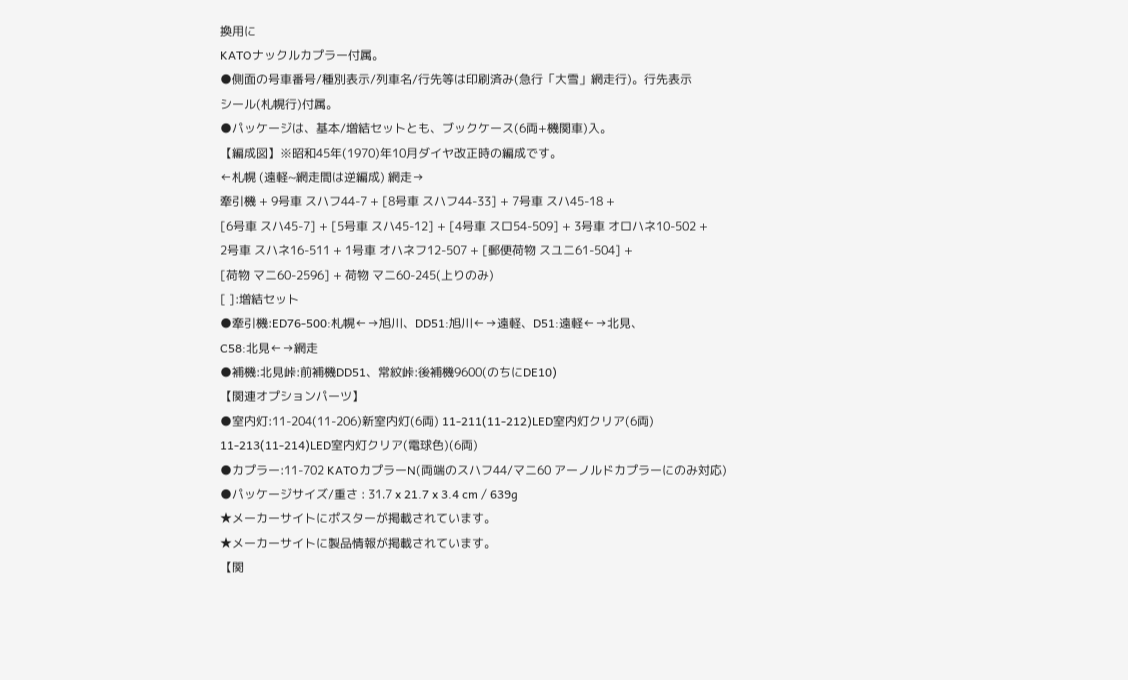換用に
KATOナックルカプラー付属。
●側面の号車番号/種別表示/列車名/行先等は印刷済み(急行「大雪」網走行)。行先表示
シール(札幌行)付属。
●パッケージは、基本/増結セットとも、ブックケース(6両+機関車)入。
【編成図】※昭和45年(1970)年10月ダイヤ改正時の編成です。
←札幌 (遠軽~網走間は逆編成) 網走→
牽引機 + 9号車 スハフ44-7 + [8号車 スハフ44-33] + 7号車 スハ45-18 +
[6号車 スハ45-7] + [5号車 スハ45-12] + [4号車 スロ54-509] + 3号車 オロハネ10-502 +
2号車 スハネ16-511 + 1号車 オハネフ12-507 + [郵便荷物 スユニ61-504] +
[荷物 マニ60-2596] + 荷物 マニ60-245(上りのみ)
[ ]:増結セット
●牽引機:ED76-500:札幌←→旭川、DD51:旭川←→遠軽、D51:遠軽←→北見、
C58:北見←→網走
●補機:北見峠:前補機DD51、常紋峠:後補機9600(のちにDE10)
【関連オプションパーツ】
●室内灯:11-204(11-206)新室内灯(6両) 11-211(11-212)LED室内灯クリア(6両)
11-213(11-214)LED室内灯クリア(電球色)(6両)
●カプラー:11-702 KATOカプラーN(両端のスハフ44/マニ60 アーノルドカプラーにのみ対応)
●パッケージサイズ/重さ : 31.7 x 21.7 x 3.4 cm / 639g
★メーカーサイトにポスターが掲載されています。
★メーカーサイトに製品情報が掲載されています。
【関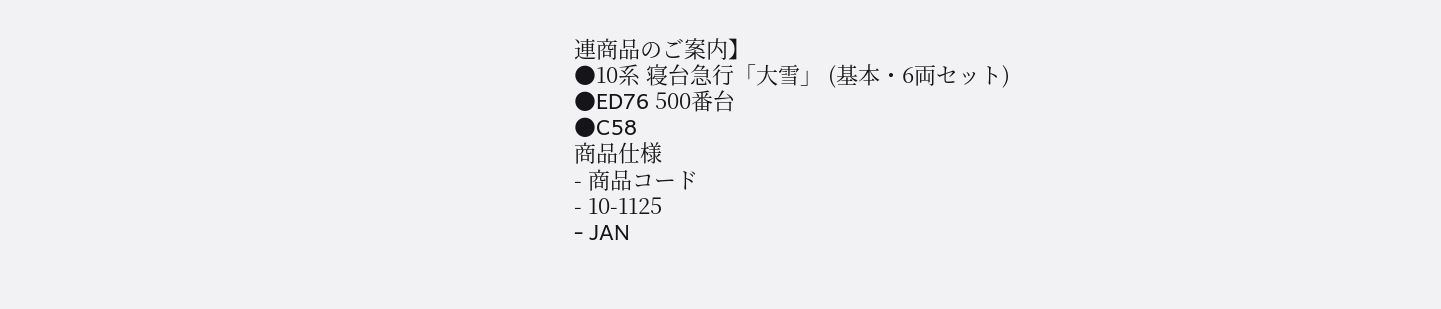連商品のご案内】
●10系 寝台急行「大雪」 (基本・6両セット)
●ED76 500番台
●C58
商品仕様
- 商品コード
- 10-1125
- JAN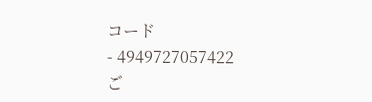コード
- 4949727057422
ご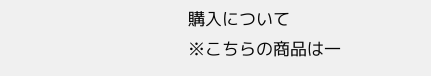購入について
※こちらの商品は一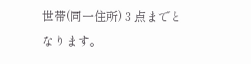世帯(同一住所) 3 点までとなります。